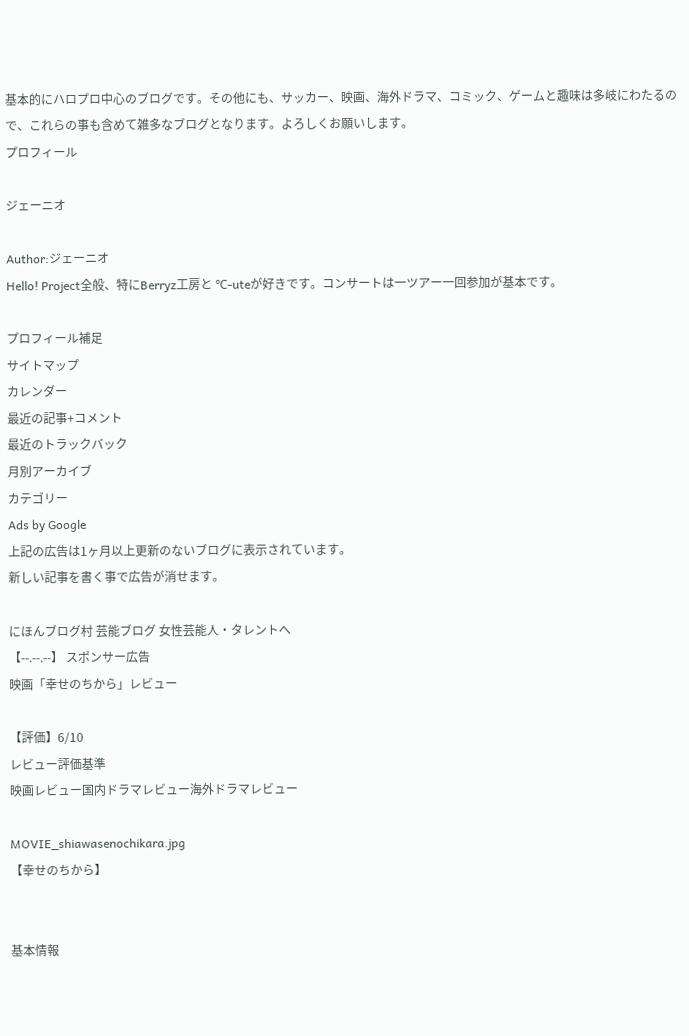基本的にハロプロ中心のブログです。その他にも、サッカー、映画、海外ドラマ、コミック、ゲームと趣味は多岐にわたるので、これらの事も含めて雑多なブログとなります。よろしくお願いします。
プロフィール

ジェーニオ

Author:ジェーニオ
Hello! Project全般、特にBerryz工房と ℃-uteが好きです。コンサートは一ツアー一回参加が基本です。

プロフィール補足
サイトマップ
カレンダー
最近の記事+コメント
最近のトラックバック
月別アーカイブ
カテゴリー
Ads by Google
上記の広告は1ヶ月以上更新のないブログに表示されています。
新しい記事を書く事で広告が消せます。

にほんブログ村 芸能ブログ 女性芸能人・タレントへ
【--.--.--】 スポンサー広告
映画「幸せのちから」レビュー

【評価】6/10
レビュー評価基準
映画レビュー国内ドラマレビュー海外ドラマレビュー

MOVIE_shiawasenochikara.jpg
【幸せのちから】


基本情報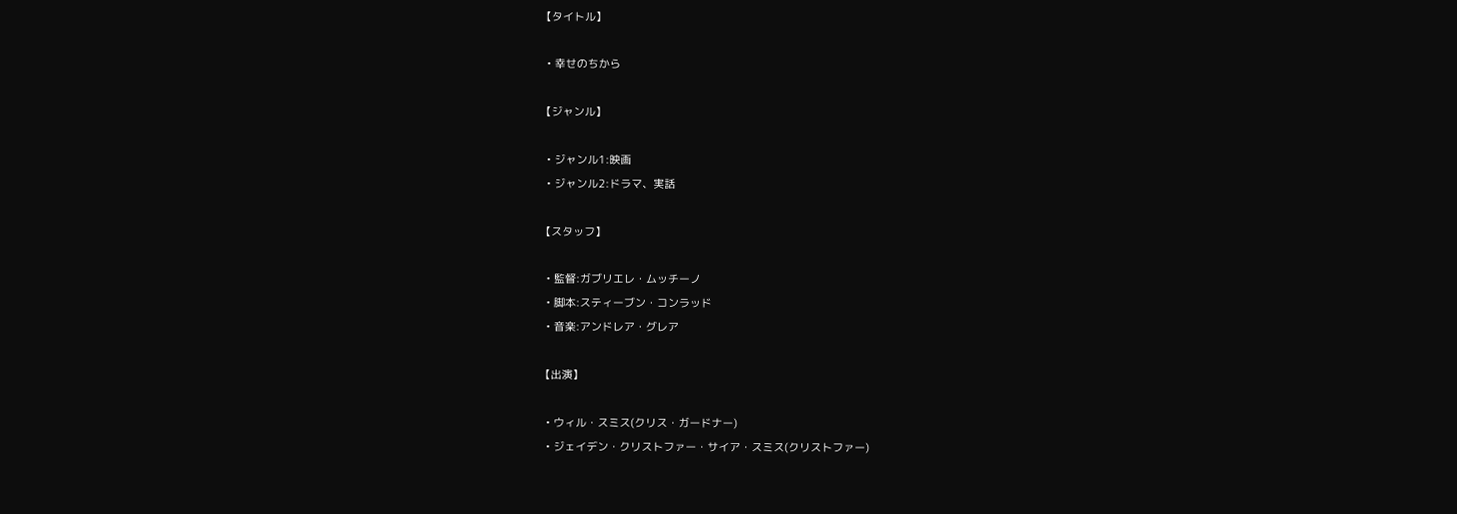【タイトル】

  • 幸せのちから

【ジャンル】

  • ジャンル1:映画
  • ジャンル2:ドラマ、実話

【スタッフ】

  • 監督:ガブリエレ・ムッチーノ
  • 脚本:スティーブン・コンラッド
  • 音楽:アンドレア・グレア

【出演】

  • ウィル・スミス(クリス・ガードナー)
  • ジェイデン・クリストファー・サイア・スミス(クリストファー)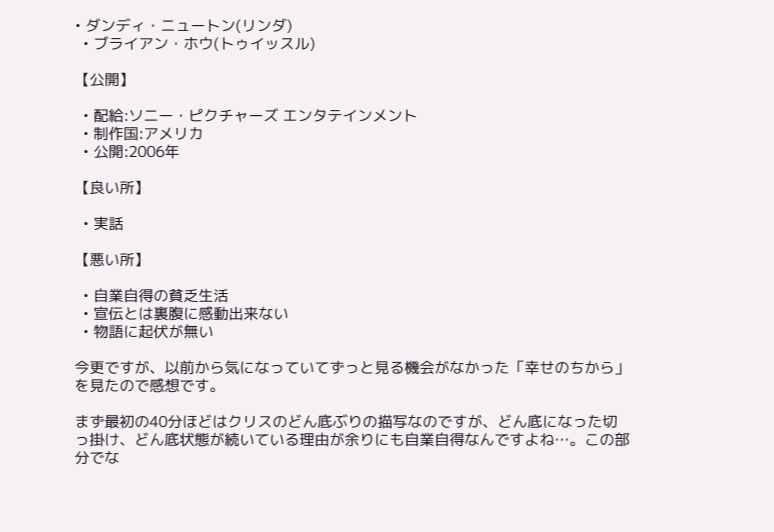• ダンディ・ニュートン(リンダ)
  • ブライアン・ホウ(トゥイッスル)

【公開】

  • 配給:ソニー・ピクチャーズ エンタテインメント
  • 制作国:アメリカ
  • 公開:2006年

【良い所】

  • 実話

【悪い所】

  • 自業自得の貧乏生活
  • 宣伝とは裏腹に感動出来ない
  • 物語に起伏が無い

今更ですが、以前から気になっていてずっと見る機会がなかった「幸せのちから」を見たので感想です。

まず最初の40分ほどはクリスのどん底ぶりの描写なのですが、どん底になった切っ掛け、どん底状態が続いている理由が余りにも自業自得なんですよね…。この部分でな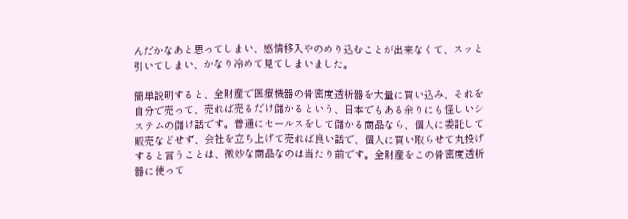んだかなあと思ってしまい、感情移入やのめり込むことが出来なくて、スッと引いてしまい、かなり冷めて見てしまいました。

簡単説明すると、全財産で医療機器の骨密度透析器を大量に買い込み、それを自分で売って、売れば売るだけ儲かるという、日本でもある余りにも怪しいシステムの儲け話です。普通にセールスをして儲かる商品なら、個人に委託して販売などせず、会社を立ち上げて売れば良い話で、個人に買い取らせて丸投げすると言うことは、微妙な商品なのは当たり前です。全財産をこの骨密度透析器に使って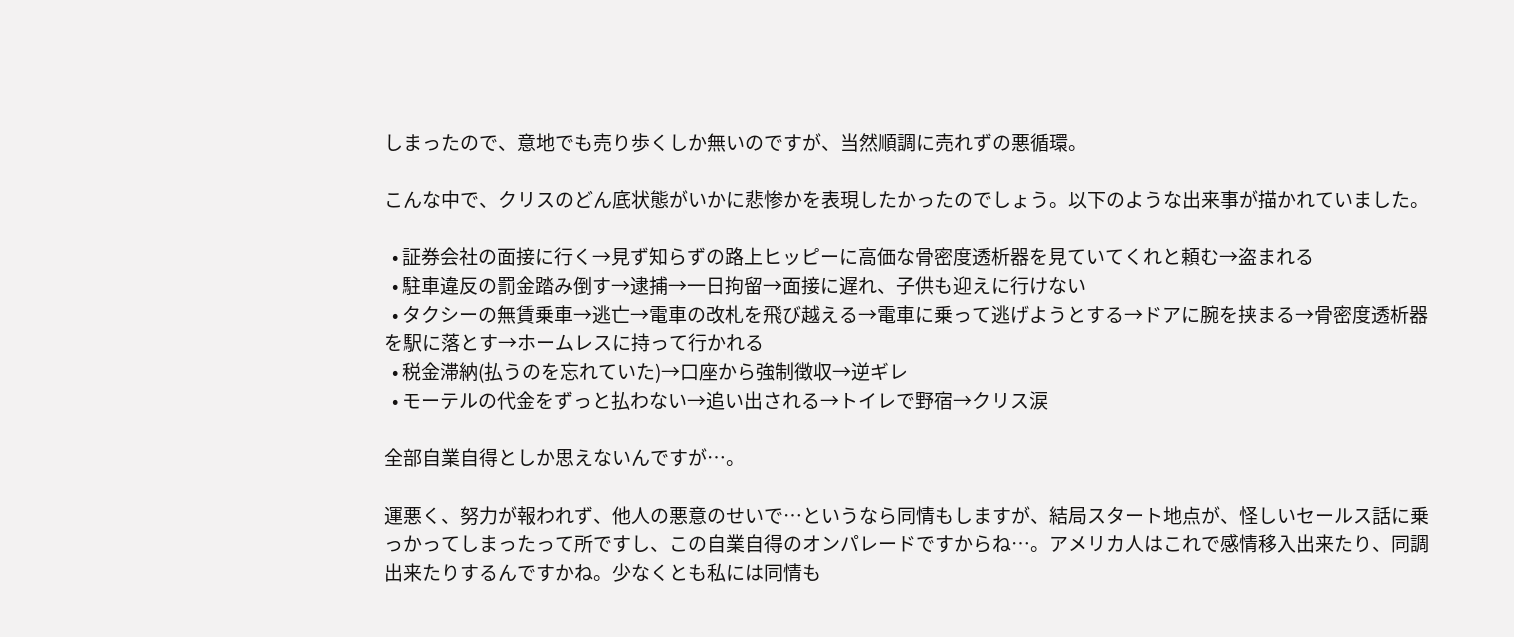しまったので、意地でも売り歩くしか無いのですが、当然順調に売れずの悪循環。

こんな中で、クリスのどん底状態がいかに悲惨かを表現したかったのでしょう。以下のような出来事が描かれていました。

  • 証券会社の面接に行く→見ず知らずの路上ヒッピーに高価な骨密度透析器を見ていてくれと頼む→盗まれる
  • 駐車違反の罰金踏み倒す→逮捕→一日拘留→面接に遅れ、子供も迎えに行けない
  • タクシーの無賃乗車→逃亡→電車の改札を飛び越える→電車に乗って逃げようとする→ドアに腕を挟まる→骨密度透析器を駅に落とす→ホームレスに持って行かれる
  • 税金滞納(払うのを忘れていた)→口座から強制徴収→逆ギレ
  • モーテルの代金をずっと払わない→追い出される→トイレで野宿→クリス涙

全部自業自得としか思えないんですが…。

運悪く、努力が報われず、他人の悪意のせいで…というなら同情もしますが、結局スタート地点が、怪しいセールス話に乗っかってしまったって所ですし、この自業自得のオンパレードですからね…。アメリカ人はこれで感情移入出来たり、同調出来たりするんですかね。少なくとも私には同情も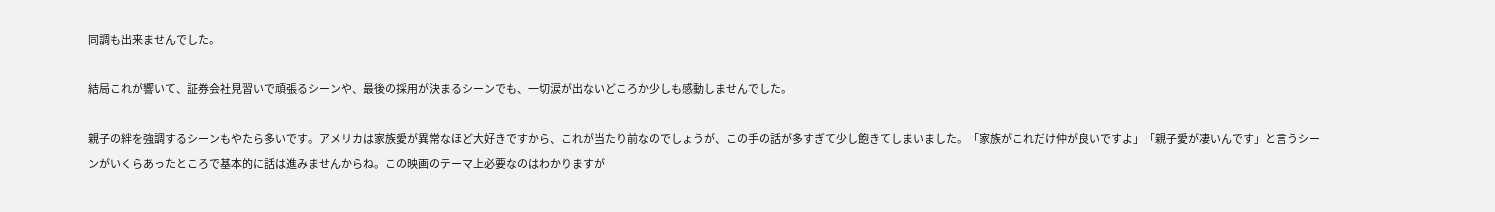同調も出来ませんでした。

結局これが響いて、証券会社見習いで頑張るシーンや、最後の採用が決まるシーンでも、一切涙が出ないどころか少しも感動しませんでした。

親子の絆を強調するシーンもやたら多いです。アメリカは家族愛が異常なほど大好きですから、これが当たり前なのでしょうが、この手の話が多すぎて少し飽きてしまいました。「家族がこれだけ仲が良いですよ」「親子愛が凄いんです」と言うシーンがいくらあったところで基本的に話は進みませんからね。この映画のテーマ上必要なのはわかりますが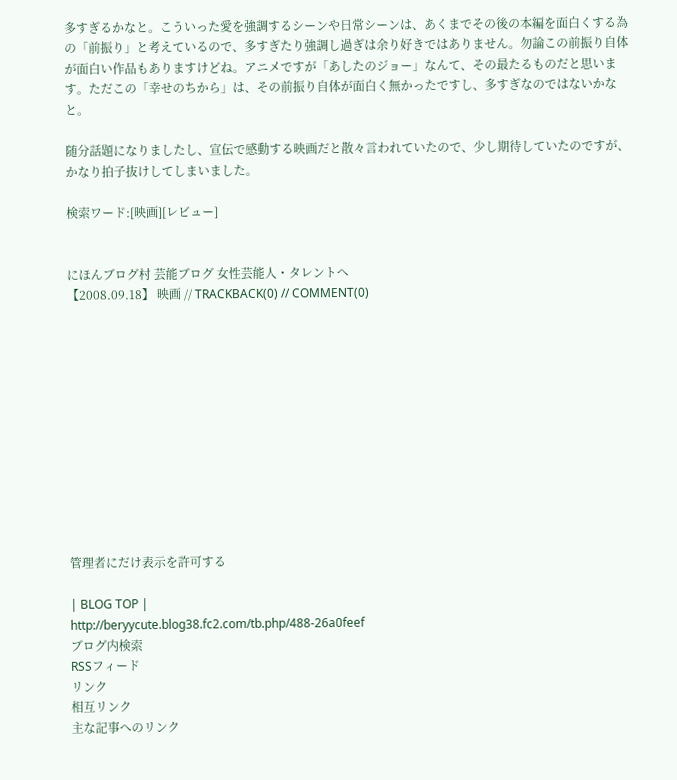多すぎるかなと。こういった愛を強調するシーンや日常シーンは、あくまでその後の本編を面白くする為の「前振り」と考えているので、多すぎたり強調し過ぎは余り好きではありません。勿論この前振り自体が面白い作品もありますけどね。アニメですが「あしたのジョー」なんて、その最たるものだと思います。ただこの「幸せのちから」は、その前振り自体が面白く無かったですし、多すぎなのではないかなと。

随分話題になりましたし、宣伝で感動する映画だと散々言われていたので、少し期待していたのですが、かなり拍子抜けしてしまいました。

検索ワード:[映画][レビュー]


にほんブログ村 芸能ブログ 女性芸能人・タレントへ
【2008.09.18】 映画 // TRACKBACK(0) // COMMENT(0)












管理者にだけ表示を許可する

| BLOG TOP |
http://beryycute.blog38.fc2.com/tb.php/488-26a0feef
ブログ内検索
RSSフィード
リンク
相互リンク
主な記事へのリンク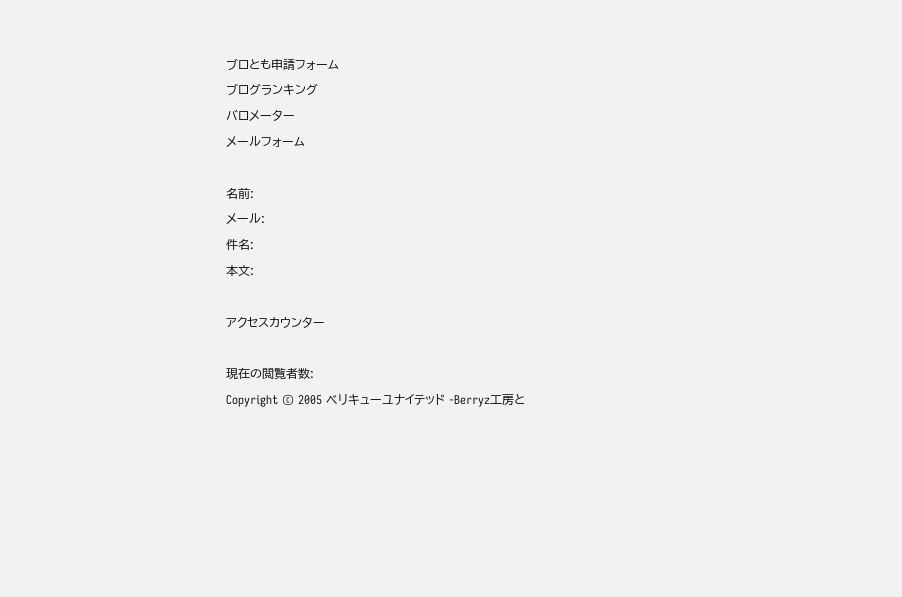ブロとも申請フォーム
ブログランキング
バロメーター
メールフォーム

名前:
メール:
件名:
本文:

アクセスカウンター

現在の閲覧者数:
Copyright © 2005 ベリキューユナイテッド -Berryz工房と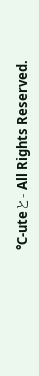℃-uteと- All Rights Reserved.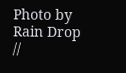Photo by Rain Drop //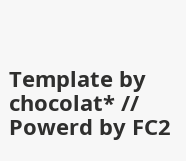Template by chocolat* // Powerd by FC2